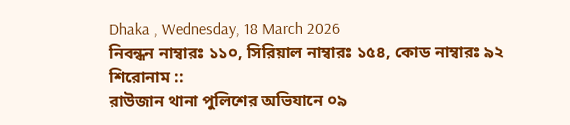Dhaka , Wednesday, 18 March 2026
নিবন্ধন নাম্বারঃ ১১০, সিরিয়াল নাম্বারঃ ১৫৪, কোড নাম্বারঃ ৯২
শিরোনাম ::
রাউজান থানা পুলিশের অভিযানে ০৯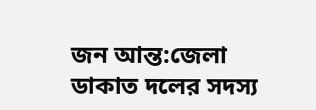জন আন্ত:জেলা ডাকাত দলের সদস্য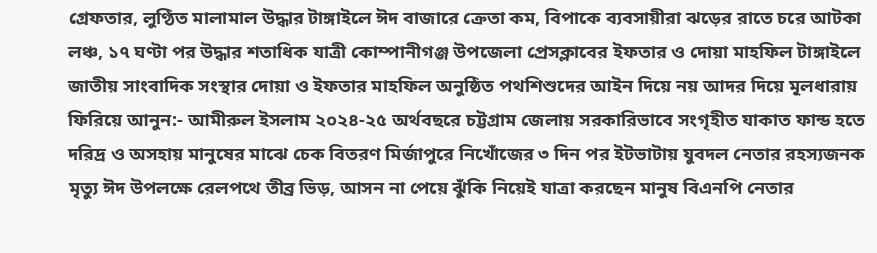গ্রেফতার, লুণ্ঠিত মালামাল উদ্ধার টাঙ্গাইলে ঈদ বাজারে ক্রেতা কম, বিপাকে ব্যবসায়ীরা ঝড়ের রাতে চরে আটকা লঞ্চ, ১৭ ঘণ্টা পর উদ্ধার শতাধিক যাত্রী কোম্পানীগঞ্জ উপজেলা প্রেসক্লাবের ইফতার ও দোয়া মাহফিল টাঙ্গাইলে জাতীয় সাংবাদিক সংস্থার দোয়া ও ইফতার মাহফিল অনুষ্ঠিত পথশিশুদের আইন দিয়ে নয় আদর দিয়ে মূলধারায় ফিরিয়ে আনুন:- আমীরুল ইসলাম ২০২৪-২৫ অর্থবছরে চট্টগ্রাম জেলায় সরকারিভাবে সংগৃহীত যাকাত ফান্ড হতে দরিদ্র ও অসহায় মানুষের মাঝে চেক বিতরণ মির্জাপুরে নিখোঁজের ৩ দিন পর ইটভাটায় যুবদল নেতার রহস্যজনক মৃত্যু ঈদ উপলক্ষে রেলপথে তীব্র ভিড়, আসন না পেয়ে ঝুঁকি নিয়েই যাত্রা করছেন মানুষ বিএনপি নেতার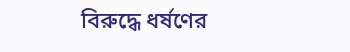বিরুদ্ধে ধর্ষণের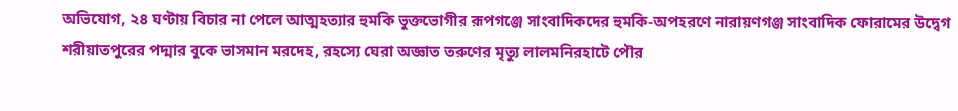অভিযোগ, ২৪ ঘণ্টায় বিচার না পেলে আত্মহত্যার হুমকি ভুক্তভোগীর রূপগঞ্জে সাংবাদিকদের হুমকি-অপহরণে নারায়ণগঞ্জ সাংবাদিক ফোরামের উদ্বেগ শরীয়াতপুরের পদ্মার বুকে ভাসমান মরদেহ, রহস্যে ঘেরা অজ্ঞাত তরুণের মৃত্যু লালমনিরহাটে পৌর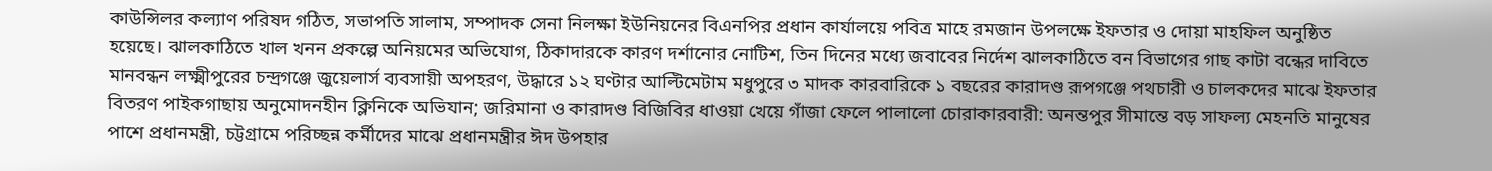কাউন্সিলর কল্যাণ পরিষদ গঠিত, সভাপতি সালাম, সম্পাদক সেনা নিলক্ষা ইউনিয়নের বিএনপির প্রধান কার্যালয়ে পবিত্র মাহে রমজান উপলক্ষে ইফতার ও দোয়া মাহফিল অনুষ্ঠিত হয়েছে। ঝালকাঠিতে খাল খনন প্রকল্পে অনিয়মের অভিযোগ, ঠিকাদারকে কারণ দর্শানোর নোটিশ, তিন দিনের মধ্যে জবাবের নির্দেশ ঝালকাঠিতে বন বিভাগের গাছ কাটা বন্ধের দাবিতে মানবন্ধন লক্ষ্মীপুরের চন্দ্রগঞ্জে জুয়েলার্স ব্যবসায়ী অপহরণ, উদ্ধারে ১২ ঘণ্টার আল্টিমেটাম মধুপুরে ৩ মাদক কারবারিকে ১ বছরের কারাদণ্ড রূপগঞ্জে পথচারী ও চালকদের মাঝে ইফতার বিতরণ পাইকগাছায় অনুমোদনহীন ক্লিনিকে অভিযান; জরিমানা ও কারাদণ্ড বিজিবির ধাওয়া খেয়ে গাঁজা ফেলে পালালো চোরাকারবারী: অনন্তপুর সীমান্তে বড় সাফল্য মেহনতি মানুষের পাশে প্রধানমন্ত্রী, চট্টগ্রামে পরিচ্ছন্ন কর্মীদের মাঝে প্রধানমন্ত্রীর ঈদ উপহার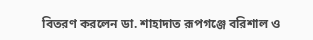বিতরণ করলেন ডা. শাহাদাত রূপগঞ্জে বরিশাল ও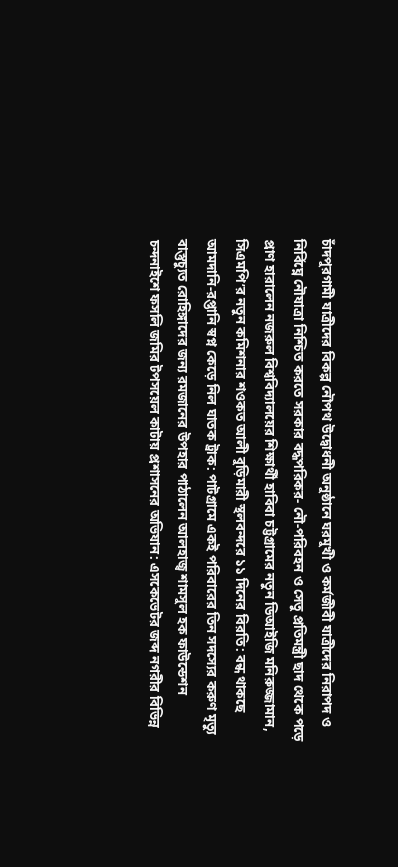চাঁদপুরগামী যাত্রীদের বিকল্প নৌপথ উদ্বোধনী অনুষ্ঠানে ঘরমুখী ও কর্মজীবী যাত্রীদের নিরাপদ ও নির্বিঘ্নে নৌযাত্রা নিশ্চিত করতে সরকার বদ্ধপরিকর- নৌ-পরিবহন ও সেতু প্রতিমন্ত্রী ছাদ থেকে পড়ে প্রাণ হারালেন নজরুল বিশ্ববিদ্যালয়ের শিক্ষার্থী হাবিবা চট্টগ্রামের নতুন ডিআইজি মনিরুজ্জামান, সিএমপি’র নতুন কমিশনার শওকত আলী বুড়িমারী স্থলবন্দরে ১১ দিনের বিরতি: বন্ধ থাকছে আমদানি-রপ্তানি স্বপ্ন কেড়ে নিল ঘাতক ট্রাক: পাটগ্রামে একই পরিবারের তিন সদস্যের করুণ মৃত্যু বাস্তুচ্যুত রোহিঙ্গাদের জন্য রমজানের উপহার পাঠালেন আলহাজ্ব শামসুল হক ফাউন্ডেশন চন্দনাইশে ফসলি জমির টপসয়েল কাটায় প্রশাসনের অভিযান: এসকেভেটর জব্দ নগরীর বিভিন্ন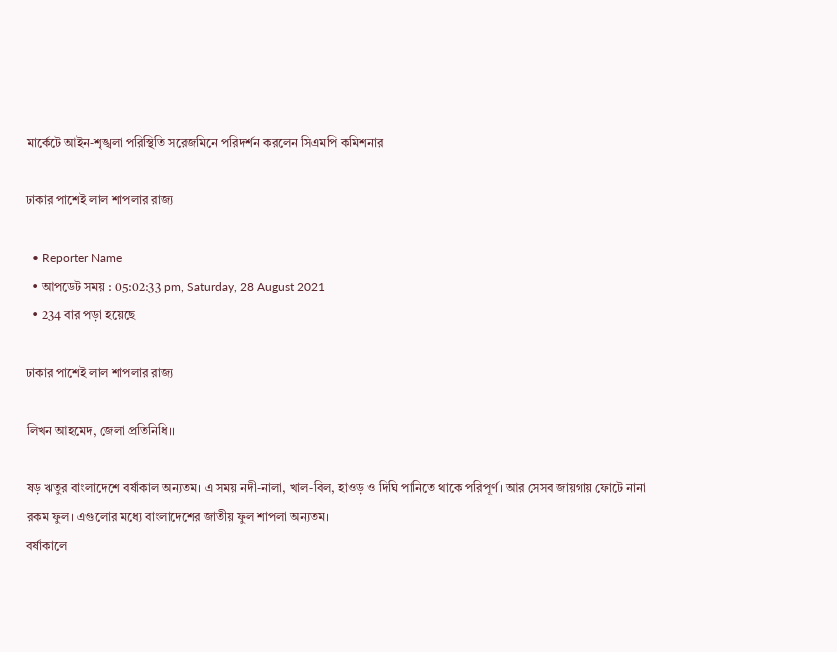মার্কেটে আইন-শৃঙ্খলা পরিস্থিতি সরেজমিনে পরিদর্শন করলেন সিএমপি কমিশনার

ঢাকার পাশেই লাল শাপলার রাজ্য

  • Reporter Name
  • আপডেট সময় : 05:02:33 pm, Saturday, 28 August 2021
  • 234 বার পড়া হয়েছে

ঢাকার পাশেই লাল শাপলার রাজ্য

লিখন আহমেদ, জেলা প্রতিনিধি।।

ষড় ঋতুর বাংলাদেশে বর্ষাকাল অন্যতম। এ সময় নদী-নালা, খাল-বিল, হাওড় ও দিঘি পানিতে থাকে পরিপূর্ণ। আর সেসব জায়গায় ফোটে নানা রকম ফুল। এগুলোর মধ্যে বাংলাদেশের জাতীয় ফুল শাপলা অন্যতম।
বর্ষাকালে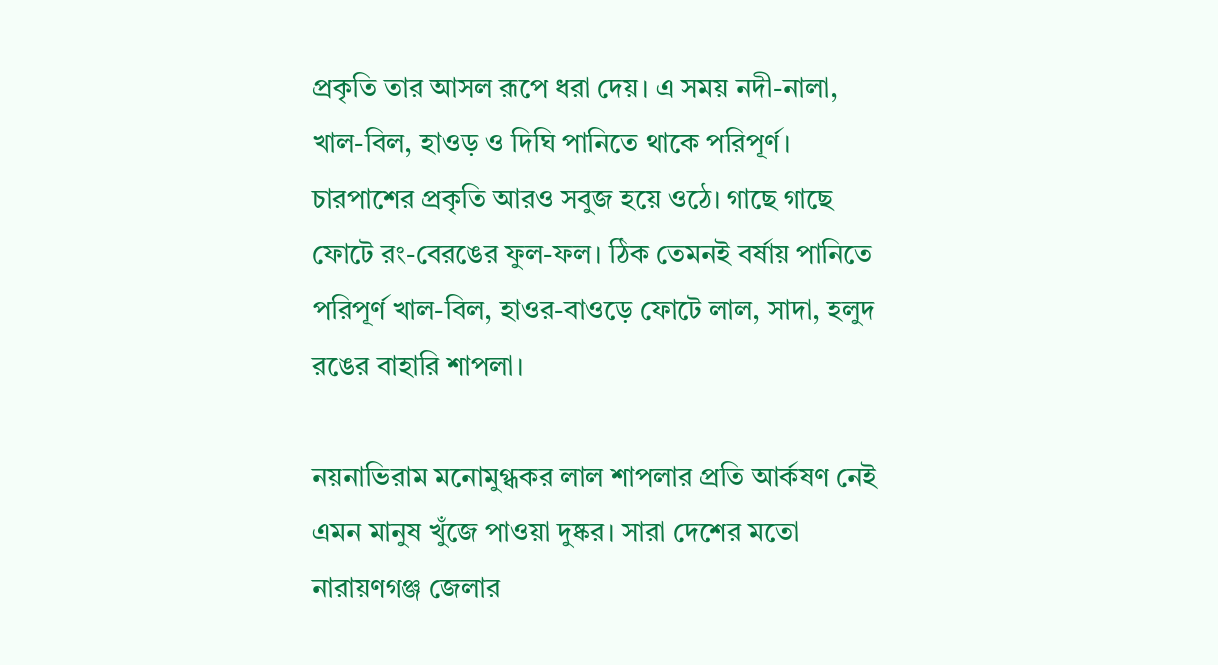প্রকৃতি তার আসল রূপে ধরা দেয়। এ সময় নদী-নালা, খাল-বিল, হাওড় ও দিঘি পানিতে থাকে পরিপূর্ণ। চারপাশের প্রকৃতি আরও সবুজ হয়ে ওঠে। গাছে গাছে ফোটে রং-বেরঙের ফুল-ফল। ঠিক তেমনই বর্ষায় পানিতে পরিপূর্ণ খাল-বিল, হাওর-বাওড়ে ফোটে লাল, সাদা, হলুদ রঙের বাহারি শাপলা।

নয়নাভিরাম মনোমুগ্ধকর লাল শাপলার প্রতি আর্কষণ নেই এমন মানুষ খুঁজে পাওয়া দুষ্কর। সারা দেশের মতো নারায়ণগঞ্জ জেলার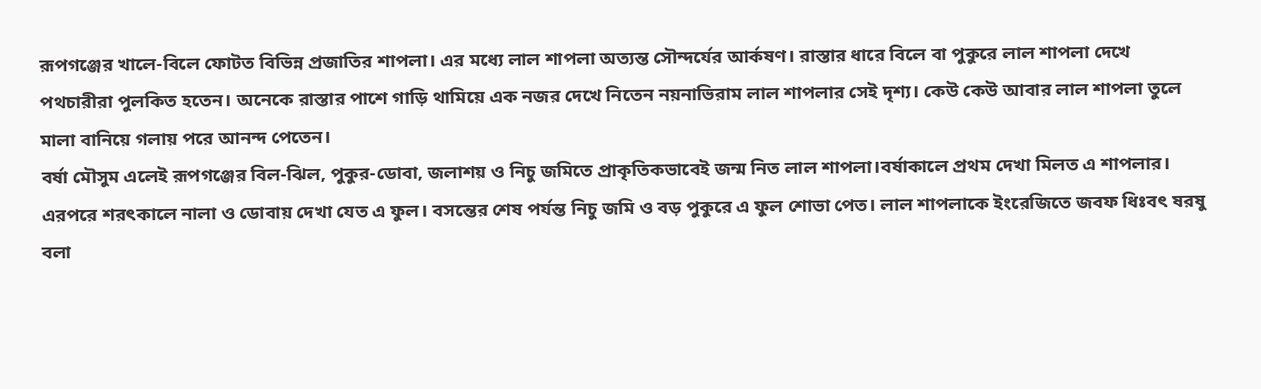রূপগঞ্জের খালে-বিলে ফোটত বিভিন্ন প্রজাতির শাপলা। এর মধ্যে লাল শাপলা অত্যন্ত সৌন্দর্যের আর্কষণ। রাস্তার ধারে বিলে বা পুকুরে লাল শাপলা দেখে পথচারীরা পুলকিত হতেন। অনেকে রাস্তার পাশে গাড়ি থামিয়ে এক নজর দেখে নিতেন নয়নাভিরাম লাল শাপলার সেই দৃশ্য। কেউ কেউ আবার লাল শাপলা তুলে মালা বানিয়ে গলায় পরে আনন্দ পেতেন।
বর্ষা মৌসুম এলেই রূপগঞ্জের বিল-ঝিল, পুকুর-ডোবা, জলাশয় ও নিচু জমিতে প্রাকৃতিকভাবেই জন্ম নিত লাল শাপলা।বর্ষাকালে প্রথম দেখা মিলত এ শাপলার। এরপরে শরৎকালে নালা ও ডোবায় দেখা যেত এ ফুল। বসন্তের শেষ পর্যন্ত নিচু জমি ও বড় পুকুরে এ ফুল শোভা পেত। লাল শাপলাকে ইংরেজিতে জবফ ধিঃবৎ ষরষু বলা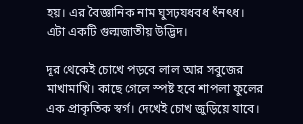হয়। এর বৈজ্ঞানিক নাম ঘুসঢ়যধবধ ৎঁনৎধ। এটা একটি গুল্মজাতীয় উদ্ভিদ।

দূর থেকেই চোখে পড়বে লাল আর সবুজের মাখামাখি। কাছে গেলে স্পষ্ট হবে শাপলা ফুলের এক প্রাকৃতিক স্বর্গ। দেখেই চোখ জুড়িয়ে যাবে।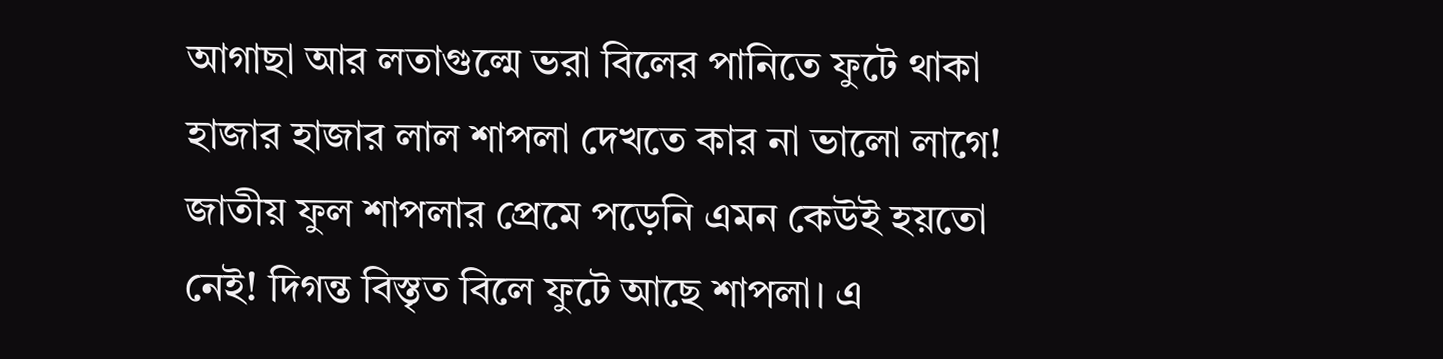আগাছা আর লতাগুল্মে ভরা বিলের পানিতে ফুটে থাকা হাজার হাজার লাল শাপলা দেখতে কার না ভালো লাগে!
জাতীয় ফুল শাপলার প্রেমে পড়েনি এমন কেউই হয়তো নেই! দিগন্ত বিস্তৃত বিলে ফুটে আছে শাপলা। এ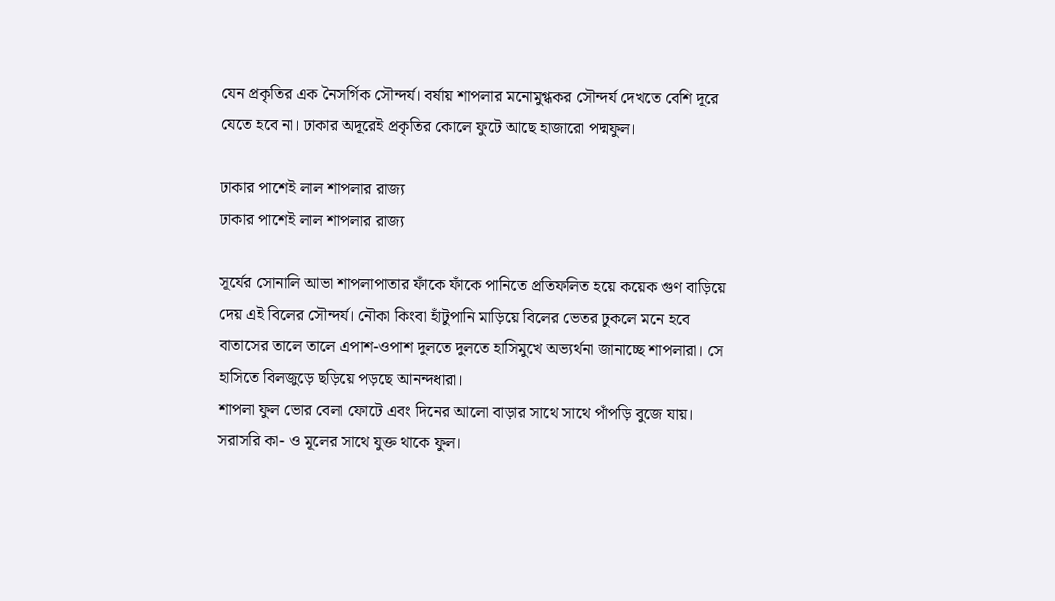যেন প্রকৃতির এক নৈসর্গিক সৌন্দর্য। বর্ষায় শাপলার মনোমুগ্ধকর সৌন্দর্য দেখতে বেশি দূরে যেতে হবে না। ঢাকার অদূরেই প্রকৃতির কোলে ফুটে আছে হাজারো পদ্মফুল।

ঢাকার পাশেই লাল শাপলার রাজ্য
ঢাকার পাশেই লাল শাপলার রাজ্য

সূর্যের সোনালি আভা শাপলাপাতার ফাঁকে ফাঁকে পানিতে প্রতিফলিত হয়ে কয়েক গুণ বাড়িয়ে দেয় এই বিলের সৌন্দর্য। নৌকা কিংবা হাঁটুপানি মাড়িয়ে বিলের ভেতর ঢুকলে মনে হবে বাতাসের তালে তালে এপাশ-ওপাশ দুলতে দুলতে হাসিমুখে অভ্যর্থনা জানাচ্ছে শাপলারা। সে হাসিতে বিলজুড়ে ছড়িয়ে পড়ছে আনন্দধারা।
শাপলা ফুল ভোর বেলা ফোটে এবং দিনের আলো বাড়ার সাথে সাথে পাঁপড়ি বুজে যায়। সরাসরি কা- ও মূলের সাথে যুক্ত থাকে ফুল।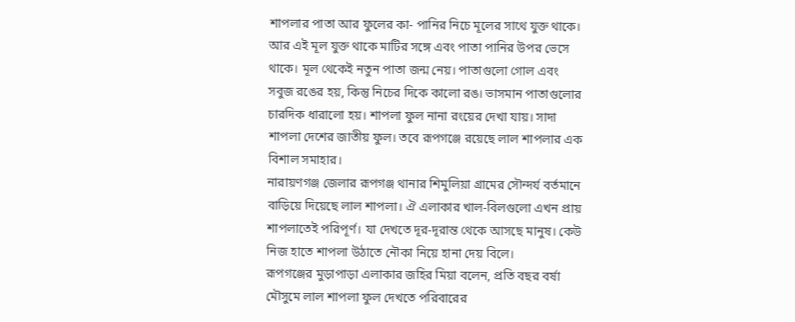শাপলার পাতা আর ফুলের কা- পানির নিচে মূলের সাথে যুক্ত থাকে। আর এই মূল যুক্ত থাকে মাটির সঙ্গে এবং পাতা পানির উপর ভেসে থাকে। মূল থেকেই নতুন পাতা জন্ম নেয়। পাতাগুলো গোল এবং সবুজ রঙের হয়, কিন্তু নিচের দিকে কালো রঙ। ভাসমান পাতাগুলোর চারদিক ধারালো হয়। শাপলা ফুল নানা রংয়ের দেখা যায়। সাদা শাপলা দেশের জাতীয় ফুল। তবে রূপগঞ্জে রয়েছে লাল শাপলার এক বিশাল সমাহার।
নারায়ণগঞ্জ জেলার রূপগঞ্জ থানার শিমুলিয়া গ্রামের সৌন্দর্য বর্তমানে বাড়িয়ে দিয়েছে লাল শাপলা। ঐ এলাকার খাল-বিলগুলো এখন প্রায় শাপলাতেই পরিপূর্ণ। যা দেখতে দূর-দূরান্ত থেকে আসছে মানুষ। কেউ নিজ হাতে শাপলা উঠাতে নৌকা নিয়ে হানা দেয় বিলে।
রূপগঞ্জের মুড়াপাড়া এলাকার জহির মিয়া বলেন, প্রতি বছর বর্ষা মৌসুমে লাল শাপলা ফুল দেখতে পরিবারের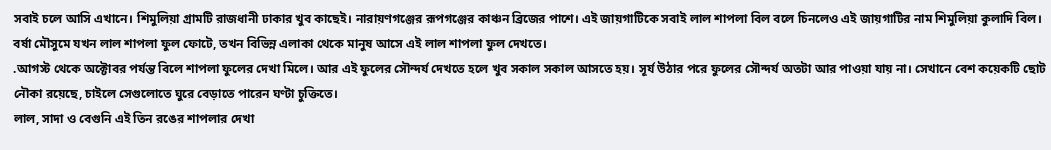সবাই চলে আসি এখানে। শিমুলিয়া গ্রামটি রাজধানী ঢাকার খুব কাছেই। নারায়ণগঞ্জের রূপগঞ্জের কাঞ্চন ব্রিজের পাশে। এই জায়গাটিকে সবাই লাল শাপলা বিল বলে চিনলেও এই জায়গাটির নাম শিমুলিয়া কুলাদি বিল। বর্ষা মৌসুমে যখন লাল শাপলা ফুল ফোটে, তখন বিভিন্ন এলাকা থেকে মানুষ আসে এই লাল শাপলা ফুল দেখতে।
.আগস্ট থেকে অক্টোবর পর্যন্ত বিলে শাপলা ফুলের দেখা মিলে। আর এই ফুলের সৌন্দর্য দেখতে হলে খুব সকাল সকাল আসতে হয়। সূর্য উঠার পরে ফুলের সৌন্দর্য অতটা আর পাওয়া যায় না। সেখানে বেশ কয়েকটি ছোট নৌকা রয়েছে, চাইলে সেগুলোতে ঘুরে বেড়াতে পারেন ঘণ্টা চুক্তিতে।
লাল, সাদা ও বেগুনি এই তিন রঙের শাপলার দেখা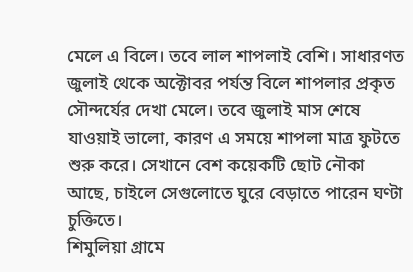মেলে এ বিলে। তবে লাল শাপলাই বেশি। সাধারণত জুলাই থেকে অক্টোবর পর্যন্ত বিলে শাপলার প্রকৃত সৌন্দর্যের দেখা মেলে। তবে জুলাই মাস শেষে যাওয়াই ভালো, কারণ এ সময়ে শাপলা মাত্র ফুটতে শুরু করে। সেখানে বেশ কয়েকটি ছোট নৌকা আছে, চাইলে সেগুলোতে ঘুরে বেড়াতে পারেন ঘণ্টা চুক্তিতে।
শিমুলিয়া গ্রামে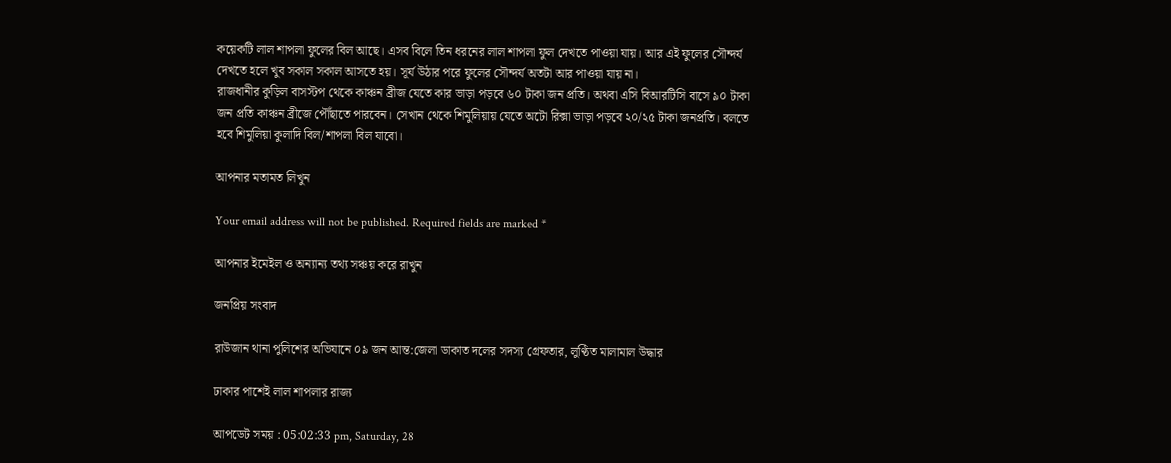কয়েকটি লাল শাপলা ফুলের বিল আছে। এসব বিলে তিন ধরনের লাল শাপলা ফুল দেখতে পাওয়া যায়। আর এই ফুলের সৌন্দর্য দেখতে হলে খুব সকাল সকাল আসতে হয়। সূর্য উঠার পরে ফুলের সৌন্দর্য অতটা আর পাওয়া যায় না।
রাজধানীর কুড়িল বাসস্টপ থেকে কাঞ্চন ব্রীজ যেতে কার ভাড়া পড়বে ৬০ টাকা জন প্রতি। অথবা এসি বিআরটিসি বাসে ৯০ টাকা জন প্রতি কাঞ্চন ব্রীজে পৌঁছাতে পারবেন। সেখান থেকে শিমুলিয়ায় যেতে অটো রিক্সা ভাড়া পড়বে ২০/২৫ টাকা জনপ্রতি। বলতে হবে শিমুলিয়া কুলাদি বিল/শাপলা বিল যাবো।

আপনার মতামত লিখুন

Your email address will not be published. Required fields are marked *

আপনার ইমেইল ও অন্যান্য তথ্য সঞ্চয় করে রাখুন

জনপ্রিয় সংবাদ

রাউজান থানা পুলিশের অভিযানে ০৯ জন আন্ত:জেলা ডাকাত দলের সদস্য গ্রেফতার, লুণ্ঠিত মালামাল উদ্ধার

ঢাকার পাশেই লাল শাপলার রাজ্য

আপডেট সময় : 05:02:33 pm, Saturday, 28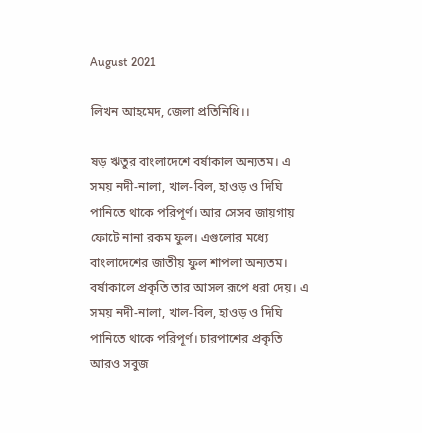August 2021

লিখন আহমেদ, জেলা প্রতিনিধি।।

ষড় ঋতুর বাংলাদেশে বর্ষাকাল অন্যতম। এ সময় নদী-নালা, খাল-বিল, হাওড় ও দিঘি পানিতে থাকে পরিপূর্ণ। আর সেসব জায়গায় ফোটে নানা রকম ফুল। এগুলোর মধ্যে বাংলাদেশের জাতীয় ফুল শাপলা অন্যতম।
বর্ষাকালে প্রকৃতি তার আসল রূপে ধরা দেয়। এ সময় নদী-নালা, খাল-বিল, হাওড় ও দিঘি পানিতে থাকে পরিপূর্ণ। চারপাশের প্রকৃতি আরও সবুজ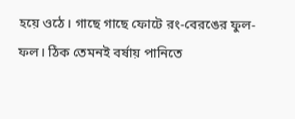হয়ে ওঠে। গাছে গাছে ফোটে রং-বেরঙের ফুল-ফল। ঠিক তেমনই বর্ষায় পানিতে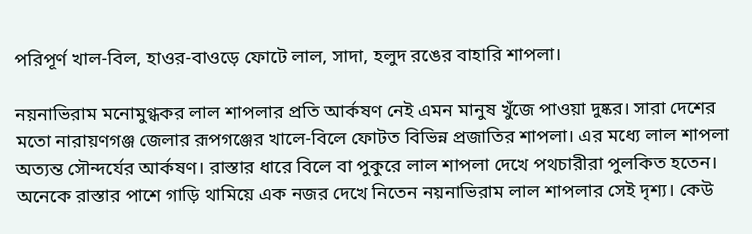পরিপূর্ণ খাল-বিল, হাওর-বাওড়ে ফোটে লাল, সাদা, হলুদ রঙের বাহারি শাপলা।

নয়নাভিরাম মনোমুগ্ধকর লাল শাপলার প্রতি আর্কষণ নেই এমন মানুষ খুঁজে পাওয়া দুষ্কর। সারা দেশের মতো নারায়ণগঞ্জ জেলার রূপগঞ্জের খালে-বিলে ফোটত বিভিন্ন প্রজাতির শাপলা। এর মধ্যে লাল শাপলা অত্যন্ত সৌন্দর্যের আর্কষণ। রাস্তার ধারে বিলে বা পুকুরে লাল শাপলা দেখে পথচারীরা পুলকিত হতেন। অনেকে রাস্তার পাশে গাড়ি থামিয়ে এক নজর দেখে নিতেন নয়নাভিরাম লাল শাপলার সেই দৃশ্য। কেউ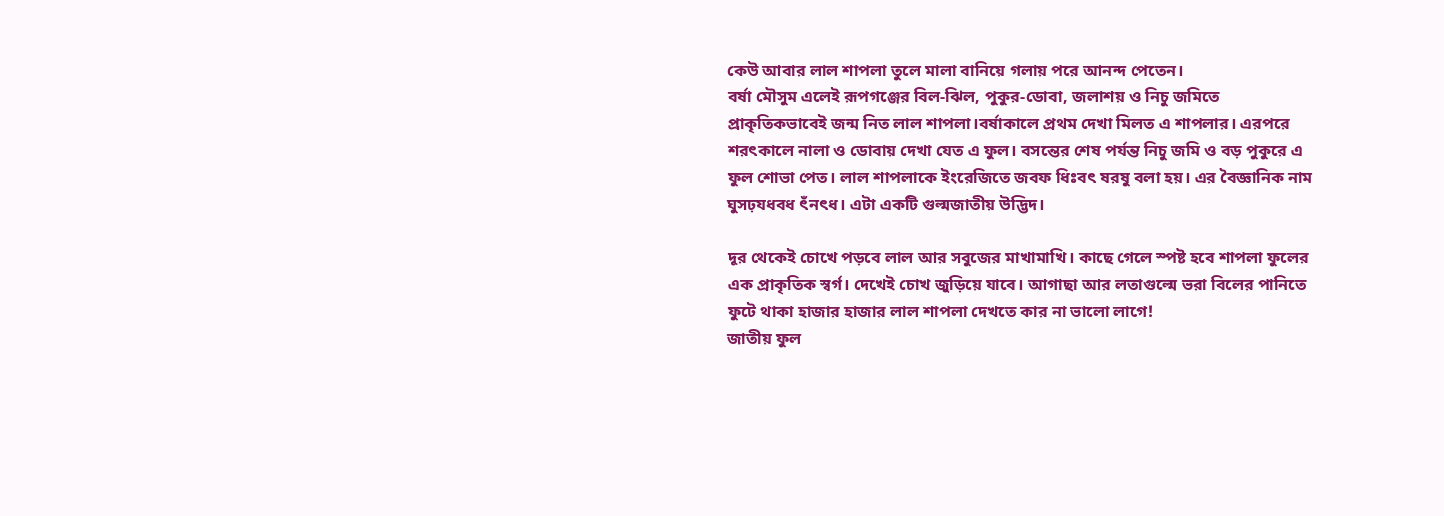কেউ আবার লাল শাপলা তুলে মালা বানিয়ে গলায় পরে আনন্দ পেতেন।
বর্ষা মৌসুম এলেই রূপগঞ্জের বিল-ঝিল, পুকুর-ডোবা, জলাশয় ও নিচু জমিতে প্রাকৃতিকভাবেই জন্ম নিত লাল শাপলা।বর্ষাকালে প্রথম দেখা মিলত এ শাপলার। এরপরে শরৎকালে নালা ও ডোবায় দেখা যেত এ ফুল। বসন্তের শেষ পর্যন্ত নিচু জমি ও বড় পুকুরে এ ফুল শোভা পেত। লাল শাপলাকে ইংরেজিতে জবফ ধিঃবৎ ষরষু বলা হয়। এর বৈজ্ঞানিক নাম ঘুসঢ়যধবধ ৎঁনৎধ। এটা একটি গুল্মজাতীয় উদ্ভিদ।

দূর থেকেই চোখে পড়বে লাল আর সবুজের মাখামাখি। কাছে গেলে স্পষ্ট হবে শাপলা ফুলের এক প্রাকৃতিক স্বর্গ। দেখেই চোখ জুড়িয়ে যাবে। আগাছা আর লতাগুল্মে ভরা বিলের পানিতে ফুটে থাকা হাজার হাজার লাল শাপলা দেখতে কার না ভালো লাগে!
জাতীয় ফুল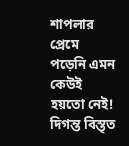শাপলার প্রেমে পড়েনি এমন কেউই হয়তো নেই! দিগন্ত বিস্তৃত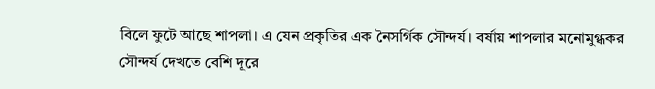বিলে ফুটে আছে শাপলা। এ যেন প্রকৃতির এক নৈসর্গিক সৌন্দর্য। বর্ষায় শাপলার মনোমুগ্ধকর সৌন্দর্য দেখতে বেশি দূরে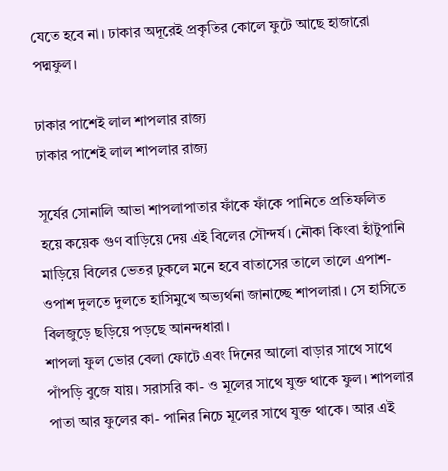যেতে হবে না। ঢাকার অদূরেই প্রকৃতির কোলে ফুটে আছে হাজারো পদ্মফুল।

ঢাকার পাশেই লাল শাপলার রাজ্য
ঢাকার পাশেই লাল শাপলার রাজ্য

সূর্যের সোনালি আভা শাপলাপাতার ফাঁকে ফাঁকে পানিতে প্রতিফলিত হয়ে কয়েক গুণ বাড়িয়ে দেয় এই বিলের সৌন্দর্য। নৌকা কিংবা হাঁটুপানি মাড়িয়ে বিলের ভেতর ঢুকলে মনে হবে বাতাসের তালে তালে এপাশ-ওপাশ দুলতে দুলতে হাসিমুখে অভ্যর্থনা জানাচ্ছে শাপলারা। সে হাসিতে বিলজুড়ে ছড়িয়ে পড়ছে আনন্দধারা।
শাপলা ফুল ভোর বেলা ফোটে এবং দিনের আলো বাড়ার সাথে সাথে পাঁপড়ি বুজে যায়। সরাসরি কা- ও মূলের সাথে যুক্ত থাকে ফুল। শাপলার পাতা আর ফুলের কা- পানির নিচে মূলের সাথে যুক্ত থাকে। আর এই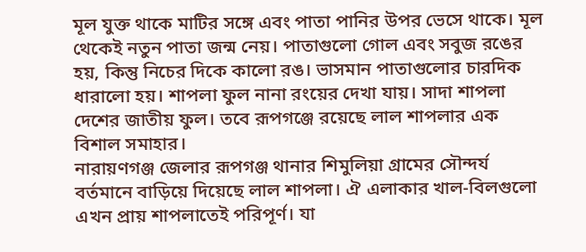মূল যুক্ত থাকে মাটির সঙ্গে এবং পাতা পানির উপর ভেসে থাকে। মূল থেকেই নতুন পাতা জন্ম নেয়। পাতাগুলো গোল এবং সবুজ রঙের হয়, কিন্তু নিচের দিকে কালো রঙ। ভাসমান পাতাগুলোর চারদিক ধারালো হয়। শাপলা ফুল নানা রংয়ের দেখা যায়। সাদা শাপলা দেশের জাতীয় ফুল। তবে রূপগঞ্জে রয়েছে লাল শাপলার এক বিশাল সমাহার।
নারায়ণগঞ্জ জেলার রূপগঞ্জ থানার শিমুলিয়া গ্রামের সৌন্দর্য বর্তমানে বাড়িয়ে দিয়েছে লাল শাপলা। ঐ এলাকার খাল-বিলগুলো এখন প্রায় শাপলাতেই পরিপূর্ণ। যা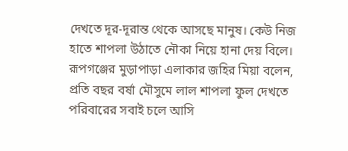দেখতে দূর-দূরান্ত থেকে আসছে মানুষ। কেউ নিজ হাতে শাপলা উঠাতে নৌকা নিয়ে হানা দেয় বিলে।
রূপগঞ্জের মুড়াপাড়া এলাকার জহির মিয়া বলেন, প্রতি বছর বর্ষা মৌসুমে লাল শাপলা ফুল দেখতে পরিবারের সবাই চলে আসি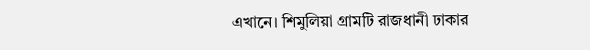এখানে। শিমুলিয়া গ্রামটি রাজধানী ঢাকার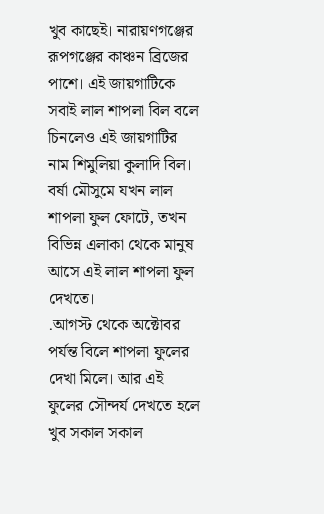খুব কাছেই। নারায়ণগঞ্জের রূপগঞ্জের কাঞ্চন ব্রিজের পাশে। এই জায়গাটিকে সবাই লাল শাপলা বিল বলে চিনলেও এই জায়গাটির নাম শিমুলিয়া কুলাদি বিল। বর্ষা মৌসুমে যখন লাল শাপলা ফুল ফোটে, তখন বিভিন্ন এলাকা থেকে মানুষ আসে এই লাল শাপলা ফুল দেখতে।
.আগস্ট থেকে অক্টোবর পর্যন্ত বিলে শাপলা ফুলের দেখা মিলে। আর এই ফুলের সৌন্দর্য দেখতে হলে খুব সকাল সকাল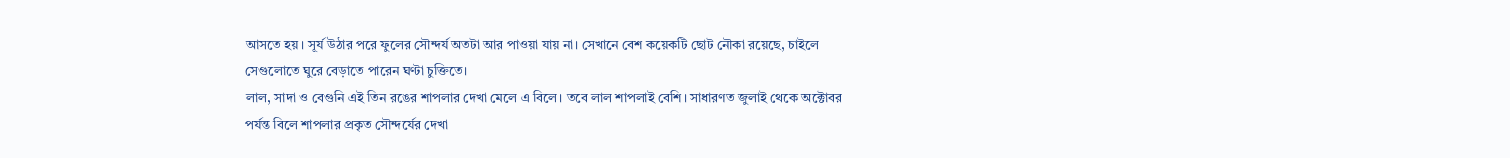আসতে হয়। সূর্য উঠার পরে ফুলের সৌন্দর্য অতটা আর পাওয়া যায় না। সেখানে বেশ কয়েকটি ছোট নৌকা রয়েছে, চাইলে সেগুলোতে ঘুরে বেড়াতে পারেন ঘণ্টা চুক্তিতে।
লাল, সাদা ও বেগুনি এই তিন রঙের শাপলার দেখা মেলে এ বিলে। তবে লাল শাপলাই বেশি। সাধারণত জুলাই থেকে অক্টোবর পর্যন্ত বিলে শাপলার প্রকৃত সৌন্দর্যের দেখা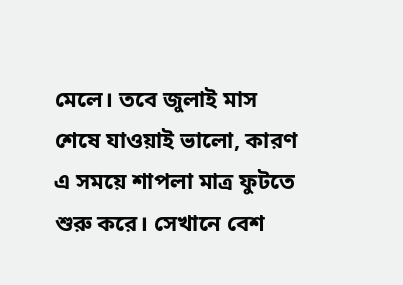মেলে। তবে জুলাই মাস শেষে যাওয়াই ভালো, কারণ এ সময়ে শাপলা মাত্র ফুটতে শুরু করে। সেখানে বেশ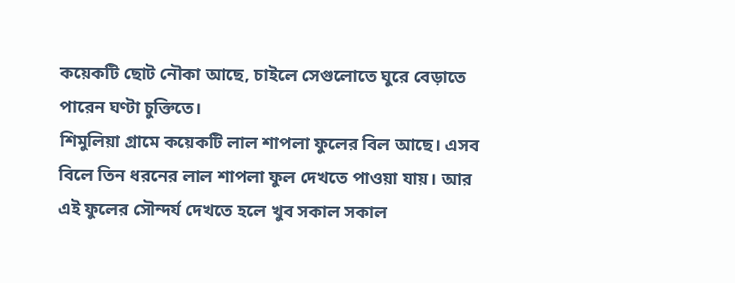কয়েকটি ছোট নৌকা আছে, চাইলে সেগুলোতে ঘুরে বেড়াতে পারেন ঘণ্টা চুক্তিতে।
শিমুলিয়া গ্রামে কয়েকটি লাল শাপলা ফুলের বিল আছে। এসব বিলে তিন ধরনের লাল শাপলা ফুল দেখতে পাওয়া যায়। আর এই ফুলের সৌন্দর্য দেখতে হলে খুব সকাল সকাল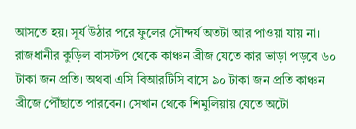আসতে হয়। সূর্য উঠার পরে ফুলের সৌন্দর্য অতটা আর পাওয়া যায় না।
রাজধানীর কুড়িল বাসস্টপ থেকে কাঞ্চন ব্রীজ যেতে কার ভাড়া পড়বে ৬০ টাকা জন প্রতি। অথবা এসি বিআরটিসি বাসে ৯০ টাকা জন প্রতি কাঞ্চন ব্রীজে পৌঁছাতে পারবেন। সেখান থেকে শিমুলিয়ায় যেতে অটো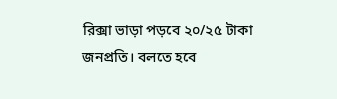রিক্সা ভাড়া পড়বে ২০/২৫ টাকা জনপ্রতি। বলতে হবে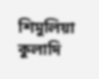শিমুলিয়া কুলাদি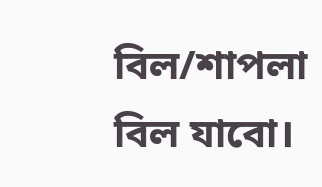বিল/শাপলা বিল যাবো।